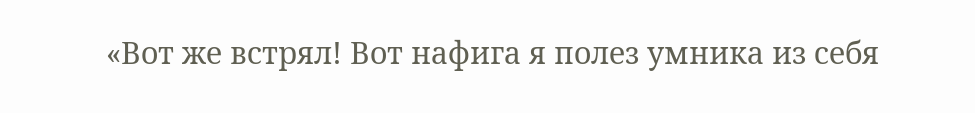«Вот же встрял! Вот нафига я полез умника из себя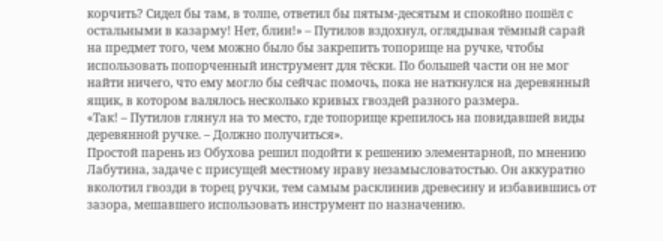корчить? Сидел бы там, в толпе, ответил бы пятым-десятым и спокойно пошёл с остальными в казарму! Нет, блин!» – Путилов вздохнул, оглядывая тёмный сарай на предмет того, чем можно было бы закрепить топорище на ручке, чтобы использовать попорченный инструмент для тёски. По большей части он не мог найти ничего, что ему могло бы сейчас помочь, пока не наткнулся на деревянный ящик, в котором валялось несколько кривых гвоздей разного размера.
«Так! – Путилов глянул на то место, где топорище крепилось на повидавшей виды деревянной ручке. – Должно получиться».
Простой парень из Обухова решил подойти к решению элементарной, по мнению Лабутина, задаче с присущей местному нраву незамысловатостью. Он аккуратно вколотил гвозди в торец ручки, тем самым расклинив древесину и избавившись от зазора, мешавшего использовать инструмент по назначению.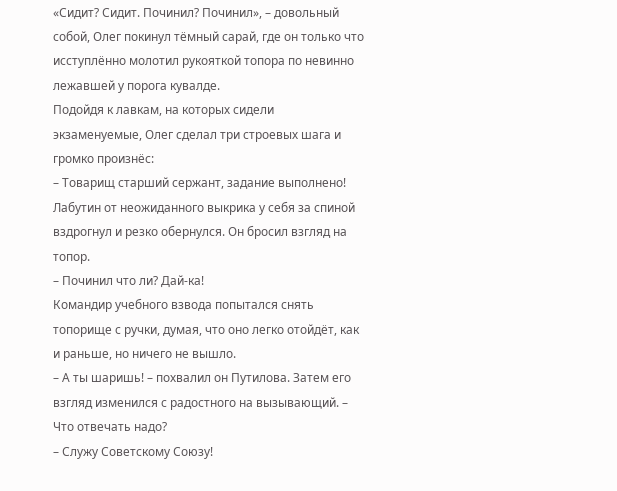«Сидит? Сидит. Починил? Починил», – довольный собой, Олег покинул тёмный сарай, где он только что исступлённо молотил рукояткой топора по невинно лежавшей у порога кувалде.
Подойдя к лавкам, на которых сидели экзаменуемые, Олег сделал три строевых шага и громко произнёс:
– Товарищ старший сержант, задание выполнено!
Лабутин от неожиданного выкрика у себя за спиной вздрогнул и резко обернулся. Он бросил взгляд на топор.
– Починил что ли? Дай-ка!
Командир учебного взвода попытался снять топорище с ручки, думая, что оно легко отойдёт, как и раньше, но ничего не вышло.
– А ты шаришь! – похвалил он Путилова. Затем его взгляд изменился с радостного на вызывающий. – Что отвечать надо?
– Служу Советскому Союзу!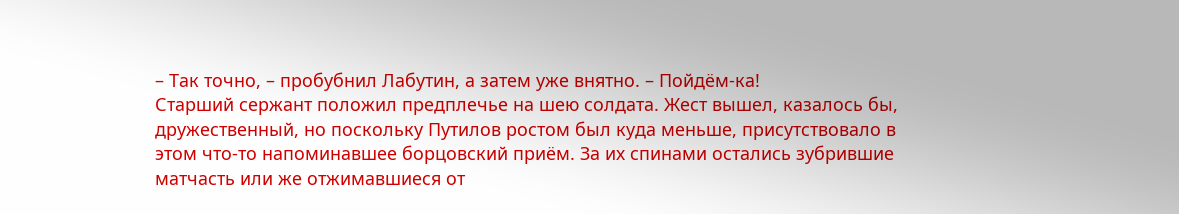– Так точно, – пробубнил Лабутин, а затем уже внятно. – Пойдём-ка!
Старший сержант положил предплечье на шею солдата. Жест вышел, казалось бы, дружественный, но поскольку Путилов ростом был куда меньше, присутствовало в этом что-то напоминавшее борцовский приём. За их спинами остались зубрившие матчасть или же отжимавшиеся от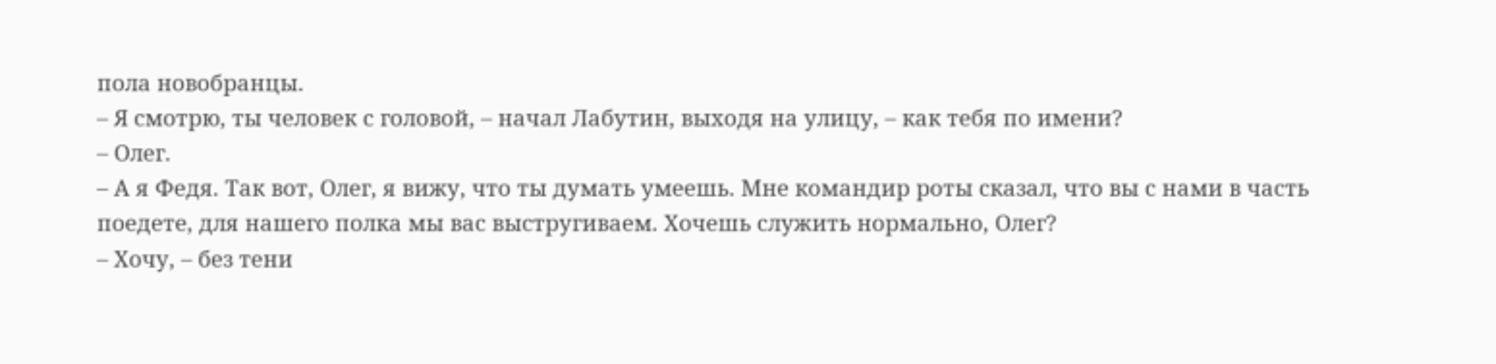пола новобранцы.
– Я смотрю, ты человек с головой, – начал Лабутин, выходя на улицу, – как тебя по имени?
– Олег.
– А я Федя. Так вот, Олег, я вижу, что ты думать умеешь. Мне командир роты сказал, что вы с нами в часть поедете, для нашего полка мы вас выстругиваем. Хочешь служить нормально, Олег?
– Хочу, – без тени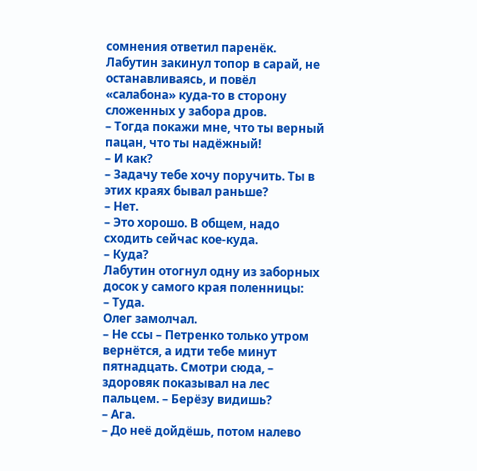сомнения ответил паренёк.
Лабутин закинул топор в сарай, не останавливаясь, и повёл «салабона» куда-то в сторону сложенных у забора дров.
– Тогда покажи мне, что ты верный пацан, что ты надёжный!
– И как?
– Задачу тебе хочу поручить. Ты в этих краях бывал раньше?
– Нет.
– Это хорошо. В общем, надо сходить сейчас кое-куда.
– Куда?
Лабутин отогнул одну из заборных досок у самого края поленницы:
– Туда.
Олег замолчал.
– Не ссы – Петренко только утром вернётся, а идти тебе минут пятнадцать. Смотри сюда, – здоровяк показывал на лес пальцем. – Берёзу видишь?
– Ага.
– До неё дойдёшь, потом налево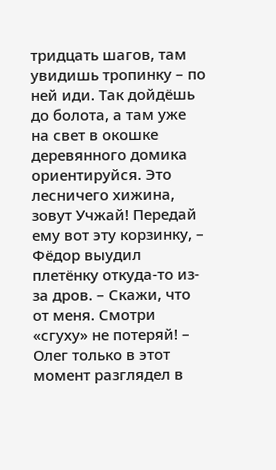тридцать шагов, там увидишь тропинку – по ней иди. Так дойдёшь до болота, а там уже на свет в окошке деревянного домика ориентируйся. Это лесничего хижина, зовут Учжай! Передай ему вот эту корзинку, – Фёдор выудил плетёнку откуда-то из-за дров. – Скажи, что от меня. Смотри «сгуху» не потеряй! – Олег только в этот момент разглядел в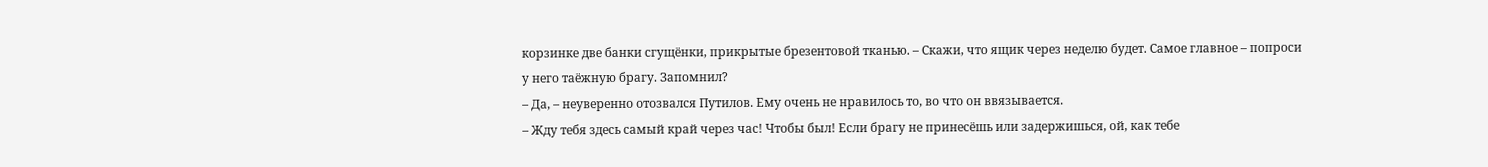корзинке две банки сгущёнки, прикрытые брезентовой тканью. – Скажи, что ящик через неделю будет. Самое главное – попроси у него таёжную брагу. Запомнил?
– Да, – неуверенно отозвался Путилов. Ему очень не нравилось то, во что он ввязывается.
– Жду тебя здесь самый край через час! Чтобы был! Если брагу не принесёшь или задержишься, ой, как тебе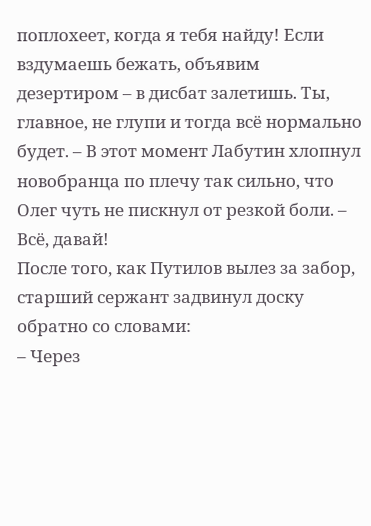поплохеет, когда я тебя найду! Если вздумаешь бежать, объявим дезертиром – в дисбат залетишь. Ты, главное, не глупи и тогда всё нормально будет. – В этот момент Лабутин хлопнул новобранца по плечу так сильно, что Олег чуть не пискнул от резкой боли. – Всё, давай!
После того, как Путилов вылез за забор, старший сержант задвинул доску обратно со словами:
– Через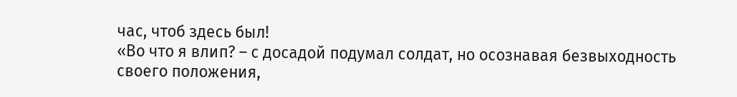час, чтоб здесь был!
«Во что я влип? – с досадой подумал солдат, но осознавая безвыходность своего положения,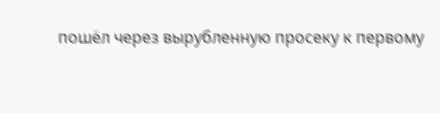пошёл через вырубленную просеку к первому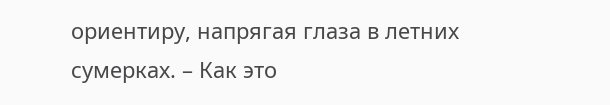ориентиру, напрягая глаза в летних сумерках. – Как это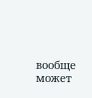вообще может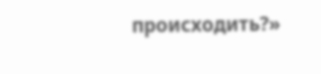происходить?»